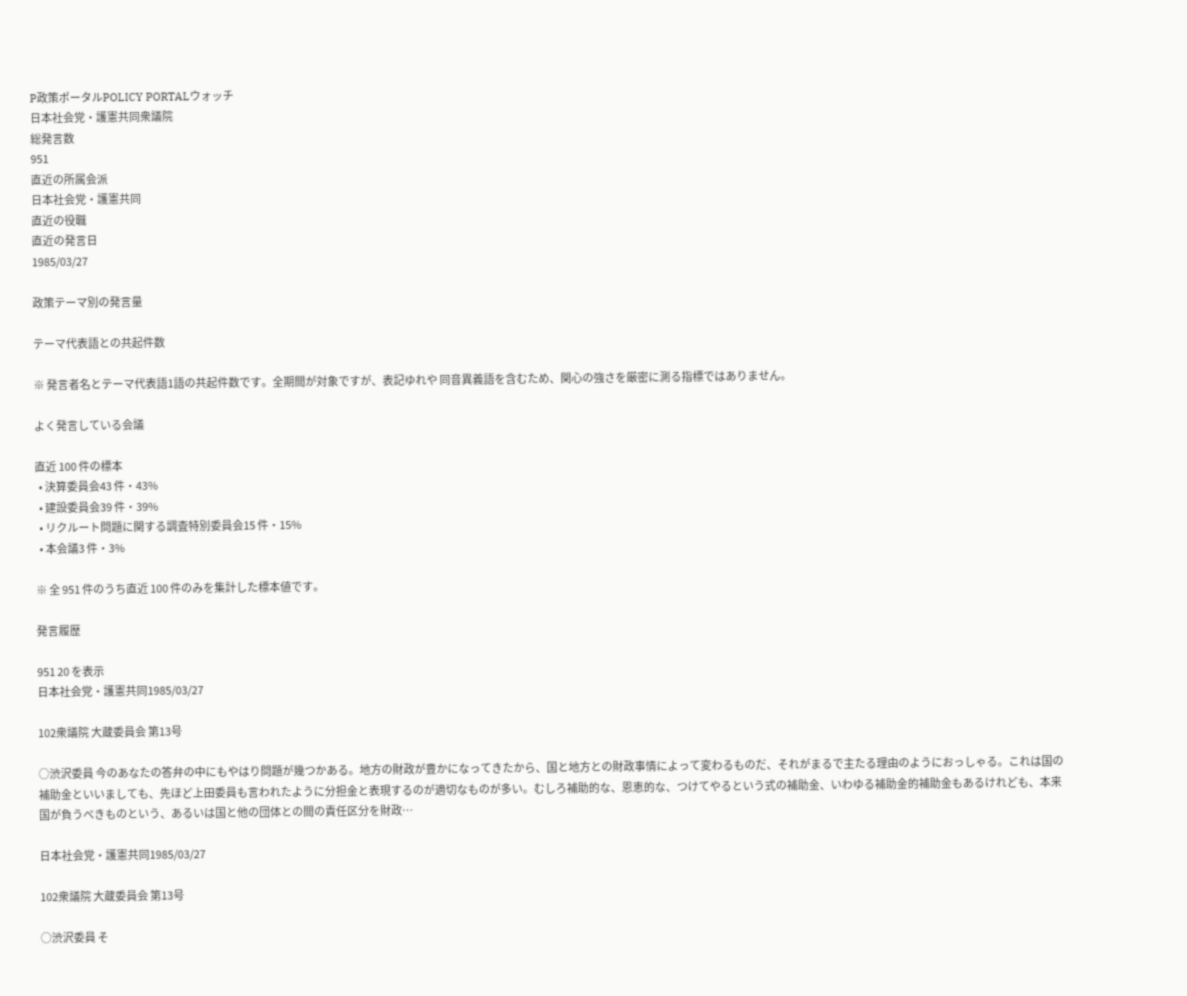P政策ポータルPOLICY PORTALウォッチ
日本社会党・護憲共同衆議院
総発言数
951
直近の所属会派
日本社会党・護憲共同
直近の役職
直近の発言日
1985/03/27

政策テーマ別の発言量

テーマ代表語との共起件数

※ 発言者名とテーマ代表語1語の共起件数です。全期間が対象ですが、表記ゆれや 同音異義語を含むため、関心の強さを厳密に測る指標ではありません。

よく発言している会議

直近 100 件の標本
  • 決算委員会43 件・43%
  • 建設委員会39 件・39%
  • リクルート問題に関する調査特別委員会15 件・15%
  • 本会議3 件・3%

※ 全 951 件のうち直近 100 件のみを集計した標本値です。

発言履歴

951 20 を表示
日本社会党・護憲共同1985/03/27

102衆議院 大蔵委員会 第13号

○渋沢委員 今のあなたの答弁の中にもやはり問題が幾つかある。地方の財政が豊かになってきたから、国と地方との財政事情によって変わるものだ、それがまるで主たる理由のようにおっしゃる。これは国の補助金といいましても、先ほど上田委員も言われたように分担金と表現するのが適切なものが多い。むしろ補助的な、恩恵的な、つけてやるという式の補助金、いわゆる補助金的補助金もあるけれども、本来国が負うべきものという、あるいは国と他の団体との間の責任区分を財政…

日本社会党・護憲共同1985/03/27

102衆議院 大蔵委員会 第13号

○渋沢委員 そ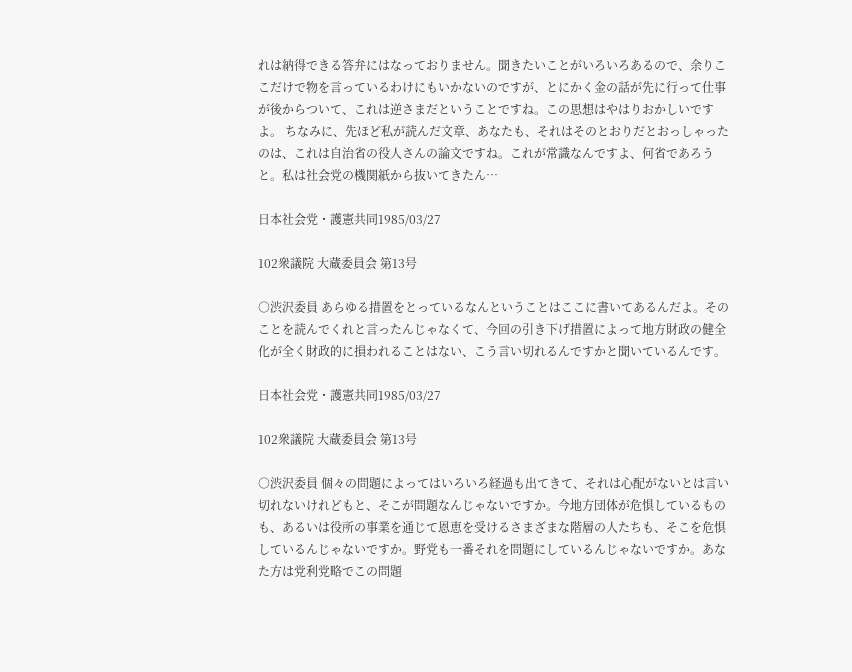れは納得できる答弁にはなっておりません。聞きたいことがいろいろあるので、余りここだけで物を言っているわけにもいかないのですが、とにかく金の話が先に行って仕事が後からついて、これは逆さまだということですね。この思想はやはりおかしいですよ。 ちなみに、先ほど私が読んだ文章、あなたも、それはそのとおりだとおっしゃったのは、これは自治省の役人さんの論文ですね。これが常識なんですよ、何省であろうと。私は社会党の機関紙から抜いてきたん…

日本社会党・護憲共同1985/03/27

102衆議院 大蔵委員会 第13号

○渋沢委員 あらゆる措置をとっているなんということはここに書いてあるんだよ。そのことを読んでくれと言ったんじゃなくて、今回の引き下げ措置によって地方財政の健全化が全く財政的に損われることはない、こう言い切れるんですかと聞いているんです。

日本社会党・護憲共同1985/03/27

102衆議院 大蔵委員会 第13号

○渋沢委員 個々の問題によってはいろいろ経過も出てきて、それは心配がないとは言い切れないけれどもと、そこが問題なんじゃないですか。今地方団体が危惧しているものも、あるいは役所の事業を通じて恩恵を受けるさまざまな階層の人たちも、そこを危惧しているんじゃないですか。野党も一番それを問題にしているんじゃないですか。あなた方は党利党略でこの問題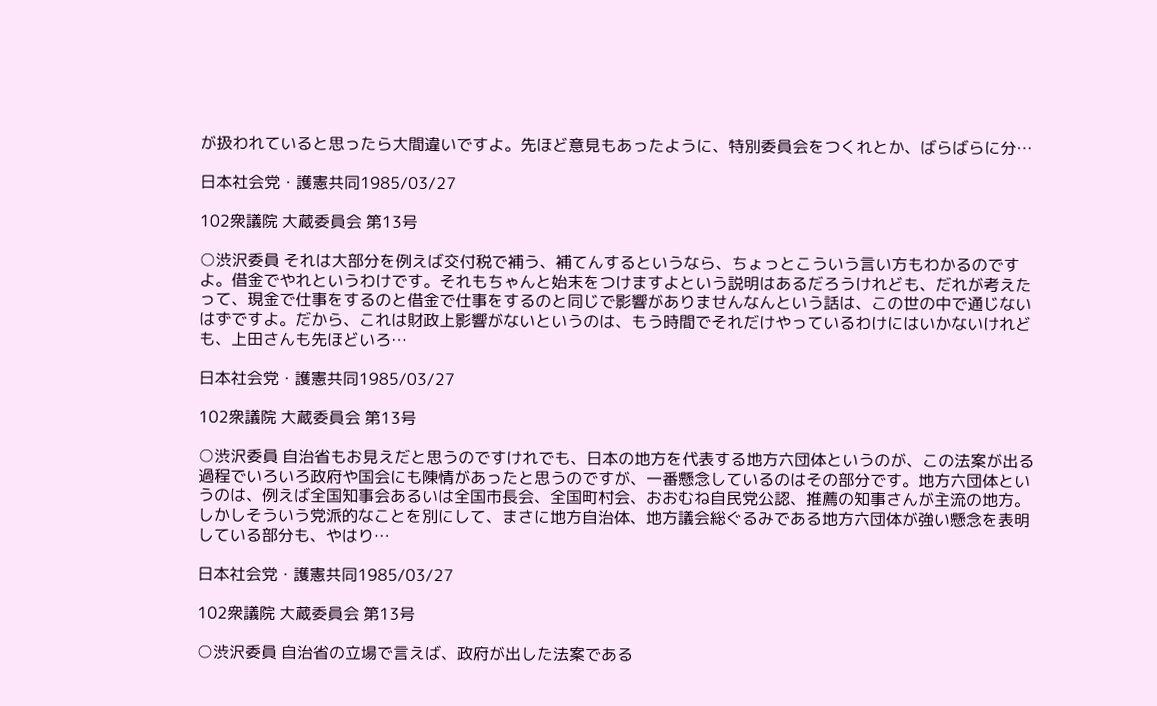が扱われていると思ったら大間違いですよ。先ほど意見もあったように、特別委員会をつくれとか、ばらばらに分…

日本社会党・護憲共同1985/03/27

102衆議院 大蔵委員会 第13号

○渋沢委員 それは大部分を例えば交付税で補う、補てんするというなら、ちょっとこういう言い方もわかるのですよ。借金でやれというわけです。それもちゃんと始末をつけますよという説明はあるだろうけれども、だれが考えたって、現金で仕事をするのと借金で仕事をするのと同じで影響がありませんなんという話は、この世の中で通じないはずですよ。だから、これは財政上影響がないというのは、もう時間でそれだけやっているわけにはいかないけれども、上田さんも先ほどいろ…

日本社会党・護憲共同1985/03/27

102衆議院 大蔵委員会 第13号

○渋沢委員 自治省もお見えだと思うのですけれでも、日本の地方を代表する地方六団体というのが、この法案が出る過程でいろいろ政府や国会にも陳情があったと思うのですが、一番懸念しているのはその部分です。地方六団体というのは、例えば全国知事会あるいは全国市長会、全国町村会、おおむね自民党公認、推薦の知事さんが主流の地方。しかしそういう党派的なことを別にして、まさに地方自治体、地方議会総ぐるみである地方六団体が強い懸念を表明している部分も、やはり…

日本社会党・護憲共同1985/03/27

102衆議院 大蔵委員会 第13号

○渋沢委員 自治省の立場で言えば、政府が出した法案である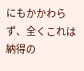にもかかわらず、全くこれは納得の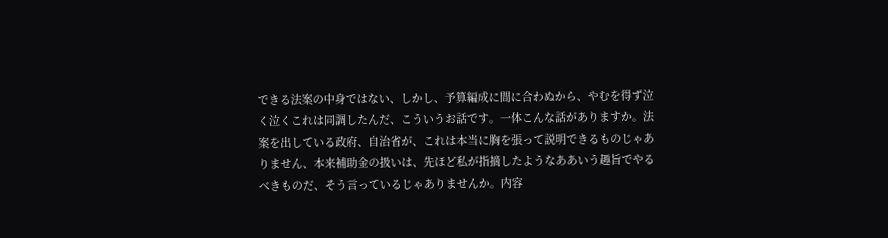できる法案の中身ではない、しかし、予算編成に間に合わぬから、やむを得ず泣く泣くこれは同調したんだ、こういうお話です。一体こんな話がありますか。法案を出している政府、自治省が、これは本当に胸を張って説明できるものじゃありません、本来補助金の扱いは、先ほど私が指摘したようなああいう趣旨でやるべきものだ、そう言っているじゃありませんか。内容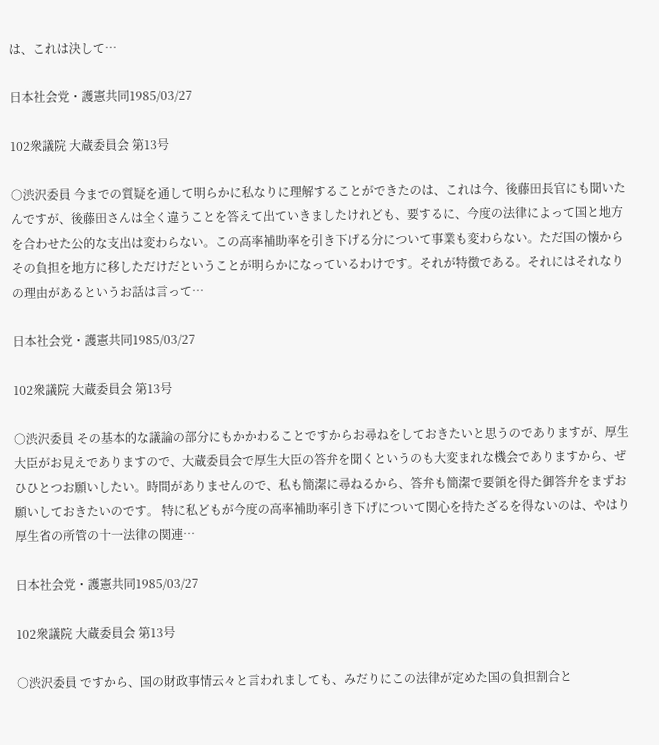は、これは決して…

日本社会党・護憲共同1985/03/27

102衆議院 大蔵委員会 第13号

○渋沢委員 今までの質疑を通して明らかに私なりに理解することができたのは、これは今、後藤田長官にも聞いたんですが、後藤田さんは全く違うことを答えて出ていきましたけれども、要するに、今度の法律によって国と地方を合わせた公的な支出は変わらない。この高率補助率を引き下げる分について事業も変わらない。ただ国の懐からその負担を地方に移しただけだということが明らかになっているわけです。それが特徴である。それにはそれなりの理由があるというお話は言って…

日本社会党・護憲共同1985/03/27

102衆議院 大蔵委員会 第13号

○渋沢委員 その基本的な議論の部分にもかかわることですからお尋ねをしておきたいと思うのでありますが、厚生大臣がお見えでありますので、大蔵委員会で厚生大臣の答弁を聞くというのも大変まれな機会でありますから、ぜひひとつお願いしたい。時間がありませんので、私も簡潔に尋ねるから、答弁も簡潔で要領を得た御答弁をまずお願いしておきたいのです。 特に私どもが今度の高率補助率引き下げについて関心を持たざるを得ないのは、やはり厚生省の所管の十一法律の関連…

日本社会党・護憲共同1985/03/27

102衆議院 大蔵委員会 第13号

○渋沢委員 ですから、国の財政事情云々と言われましても、みだりにこの法律が定めた国の負担割合と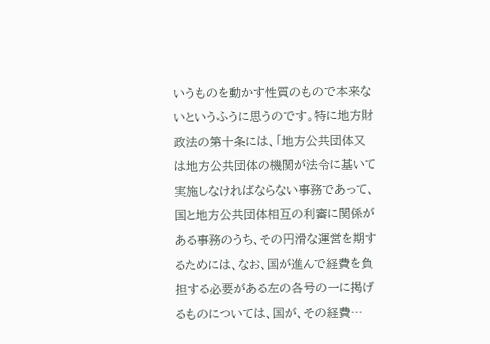いうものを動かす性質のもので本来ないというふうに思うのです。特に地方財政法の第十条には、「地方公共団体又は地方公共団体の機関が法令に基いて実施しなければならない事務であって、国と地方公共団体相互の利審に関係がある事務のうち、その円滑な運営を期するためには、なお、国が進んで経費を負担する必要がある左の各号の一に掲げるものについては、国が、その経費…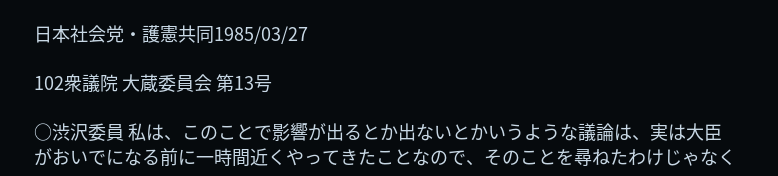日本社会党・護憲共同1985/03/27

102衆議院 大蔵委員会 第13号

○渋沢委員 私は、このことで影響が出るとか出ないとかいうような議論は、実は大臣がおいでになる前に一時間近くやってきたことなので、そのことを尋ねたわけじゃなく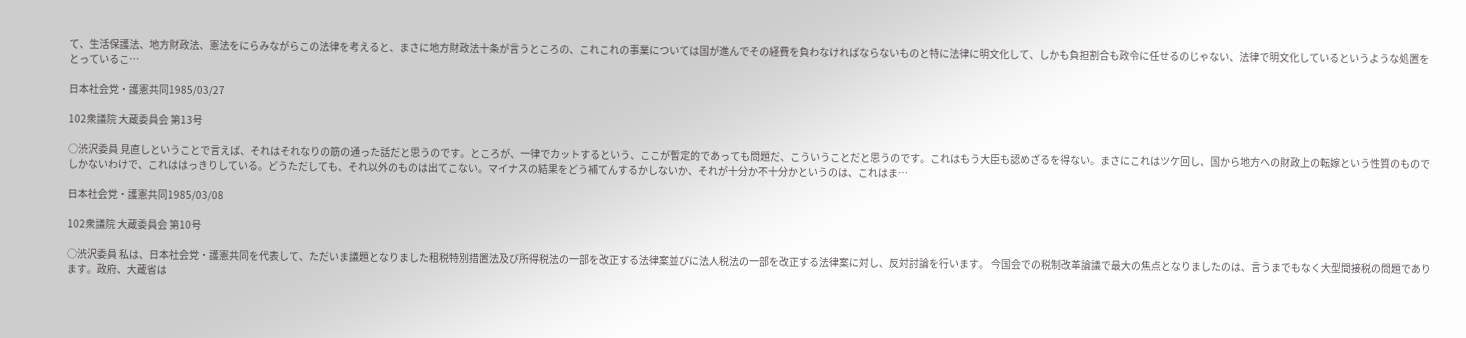て、生活保護法、地方財政法、憲法をにらみながらこの法律を考えると、まさに地方財政法十条が言うところの、これこれの事業については国が進んでその経費を負わなければならないものと特に法律に明文化して、しかも負担割合も政令に任せるのじゃない、法律で明文化しているというような処置をとっているこ…

日本社会党・護憲共同1985/03/27

102衆議院 大蔵委員会 第13号

○渋沢委員 見直しということで言えば、それはそれなりの筋の通った話だと思うのです。ところが、一律でカットするという、ここが暫定的であっても問題だ、こういうことだと思うのです。これはもう大臣も認めざるを得ない。まさにこれはツケ回し、国から地方への財政上の転嫁という性質のものでしかないわけで、これははっきりしている。どうただしても、それ以外のものは出てこない。マイナスの結果をどう補てんするかしないか、それが十分か不十分かというのは、これはま…

日本社会党・護憲共同1985/03/08

102衆議院 大蔵委員会 第10号

○渋沢委員 私は、日本社会党・護憲共同を代表して、ただいま議題となりました租税特別措置法及び所得税法の一部を改正する法律案並びに法人税法の一部を改正する法律案に対し、反対討論を行います。 今国会での税制改革論議で最大の焦点となりましたのは、言うまでもなく大型間接税の問題であります。政府、大蔵省は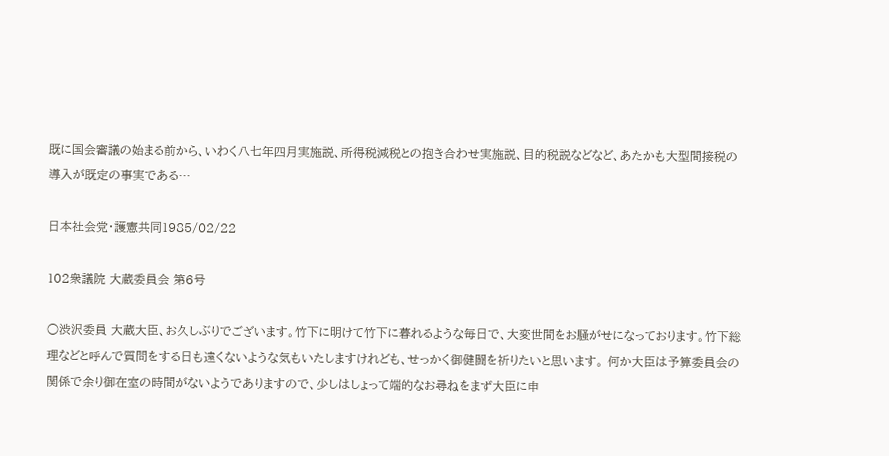既に国会審議の始まる前から、いわく八七年四月実施説、所得税減税との抱き合わせ実施説、目的税説などなど、あたかも大型間接税の導入が既定の事実である…

日本社会党・護憲共同1985/02/22

102衆議院 大蔵委員会 第6号

○渋沢委員 大蔵大臣、お久しぶりでございます。竹下に明けて竹下に暮れるような毎日で、大変世間をお騒がせになっております。竹下総理などと呼んで質問をする日も遠くないような気もいたしますけれども、せっかく御健闘を祈りたいと思います。 何か大臣は予算委員会の関係で余り御在室の時間がないようでありますので、少しはしょって端的なお尋ねをまず大臣に申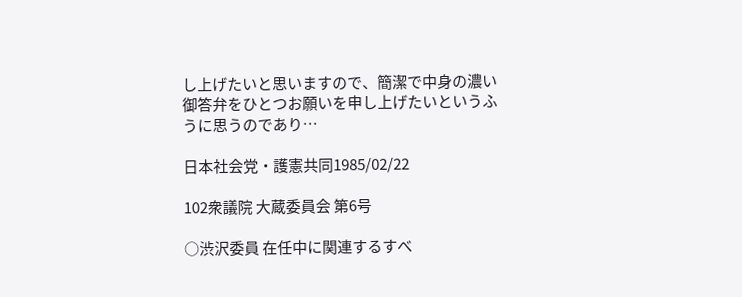し上げたいと思いますので、簡潔で中身の濃い御答弁をひとつお願いを申し上げたいというふうに思うのであり…

日本社会党・護憲共同1985/02/22

102衆議院 大蔵委員会 第6号

○渋沢委員 在任中に関連するすべ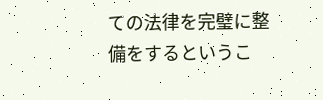ての法律を完璧に整備をするというこ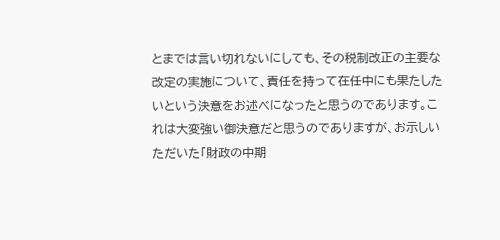とまでは言い切れないにしても、その税制改正の主要な改定の実施について、責任を持って在任中にも果たしたいという決意をお述べになったと思うのであります。これは大変強い御決意だと思うのでありますが、お示しいただいた「財政の中期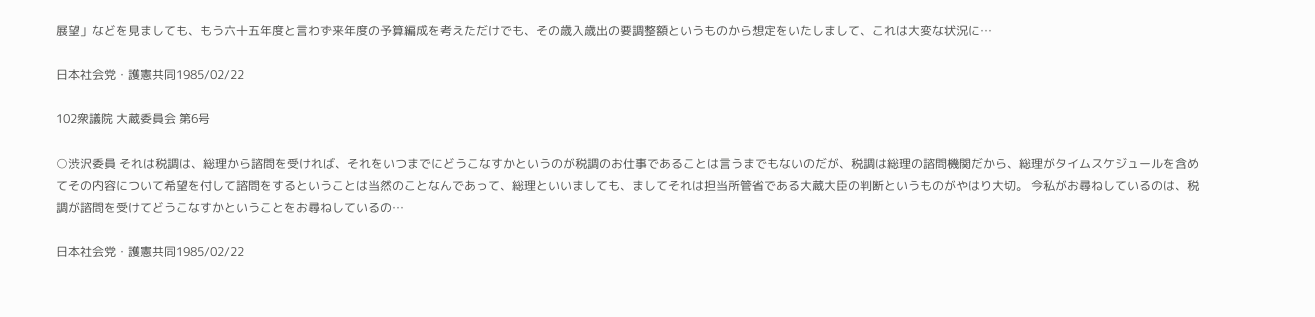展望」などを見ましても、もう六十五年度と言わず来年度の予算編成を考えただけでも、その歳入歳出の要調整額というものから想定をいたしまして、これは大変な状況に…

日本社会党・護憲共同1985/02/22

102衆議院 大蔵委員会 第6号

○渋沢委員 それは税調は、総理から諮問を受ければ、それをいつまでにどうこなすかというのが税調のお仕事であることは言うまでもないのだが、税調は総理の諮問機関だから、総理がタイムスケジュールを含めてその内容について希望を付して諮問をするということは当然のことなんであって、総理といいましても、ましてそれは担当所管省である大蔵大臣の判断というものがやはり大切。 今私がお尋ねしているのは、税調が諮問を受けてどうこなすかということをお尋ねしているの…

日本社会党・護憲共同1985/02/22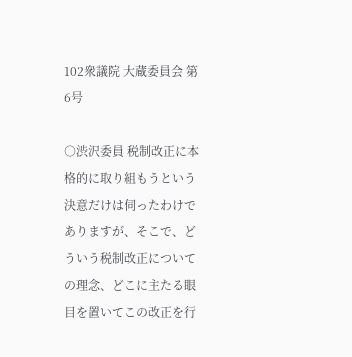102衆議院 大蔵委員会 第6号

○渋沢委員 税制改正に本格的に取り組もうという決意だけは伺ったわけでありますが、そこで、どういう税制改正についての理念、どこに主たる眼目を置いてこの改正を行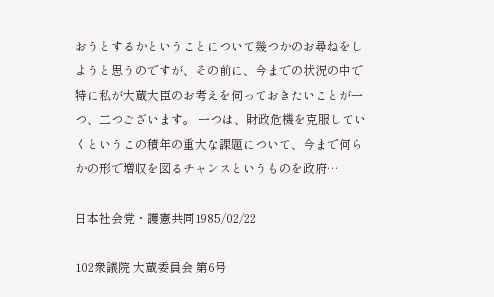おうとするかということについて幾つかのお尋ねをしようと思うのですが、その前に、今までの状況の中で特に私が大蔵大臣のお考えを伺っておきたいことが一つ、二つございます。 一つは、財政危機を克服していくというこの積年の重大な課題について、今まで何らかの形で増収を図るチャンスというものを政府…

日本社会党・護憲共同1985/02/22

102衆議院 大蔵委員会 第6号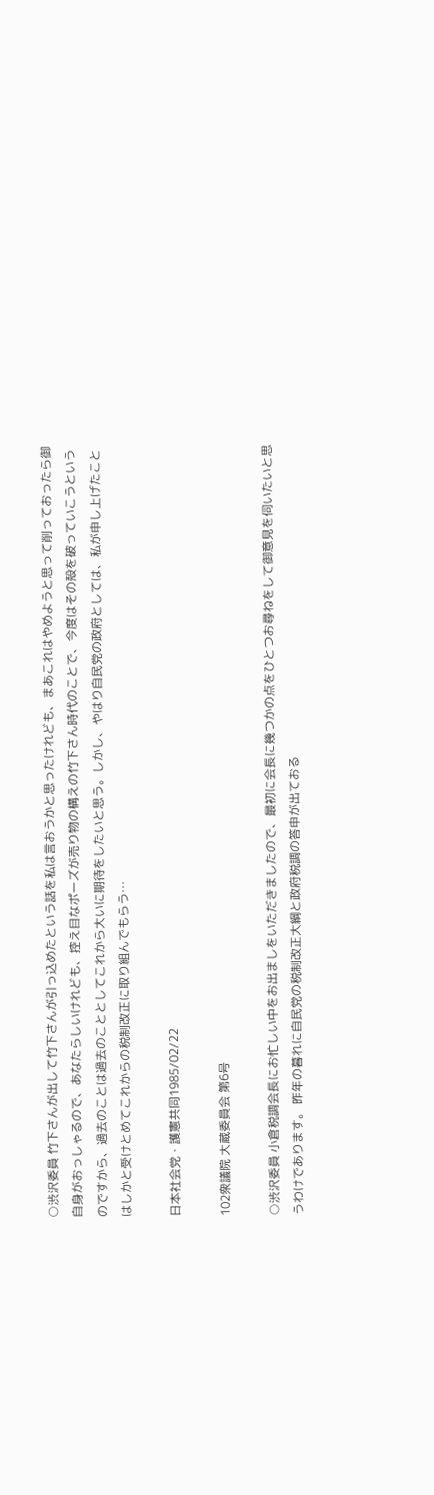○渋沢委員 竹下さんが出して竹下さんが引っ込めたという話を私は言おうかと思ったけれども、まあこれはやめようと思って削っておったら御自身がおっしゃるので、あなたらしいけれども、控え目なポーズが売り物の構えの竹下さん時代のことで、今度はその殻を破っていこうというのですから、過去のことは過去のこととしてこれから大いに期待をしたいと思う。しかし、やはり自民党の政府としては、私が申し上げたことはしかと受けとめてこれからの税制改正に取り組んでもらう…

日本社会党・護憲共同1985/02/22

102衆議院 大蔵委員会 第6号

○渋沢委員 小倉税調会長にお忙しい中をお出ましをいただきましたので、最初に会長に幾つかの点をひとつお尋ねをして御意見を伺いたいと思うわけであります。 昨年の暮れに自民党の税制改正大綱と政府税調の答申が出ておる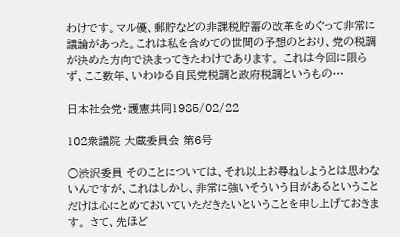わけです。マル優、郵貯などの非課税貯蓄の改革をめぐって非常に議論があった。これは私を含めての世間の予想のとおり、党の税調が決めた方向で決まってきたわけであります。 これは今回に限らず、ここ数年、いわゆる自民党税調と政府税調というもの…

日本社会党・護憲共同1985/02/22

102衆議院 大蔵委員会 第6号

○渋沢委員 そのことについては、それ以上お尋ねしようとは思わないんですが、これはしかし、非常に強いそういう目があるということだけは心にとめておいていただきたいということを申し上げておきます。 さて、先ほど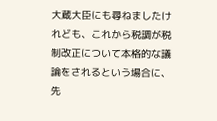大蔵大臣にも尋ねましたけれども、これから税調が税制改正について本格的な議論をされるという場合に、先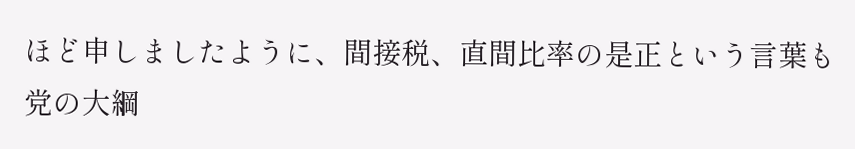ほど申しましたように、間接税、直間比率の是正という言葉も党の大綱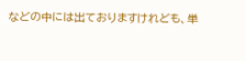などの中には出ておりますけれども、単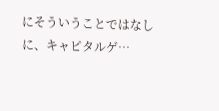にそういうことではなしに、キャピタルゲ…